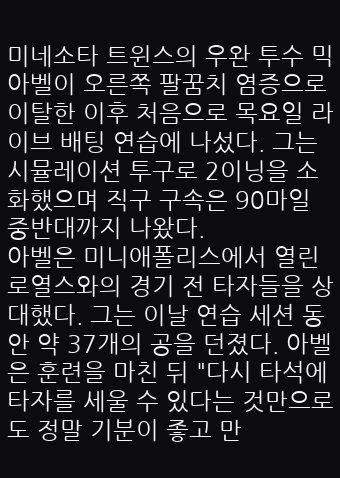미네소타 트윈스의 우완 투수 믹 아벨이 오른쪽 팔꿈치 염증으로 이탈한 이후 처음으로 목요일 라이브 배팅 연습에 나섰다. 그는 시뮬레이션 투구로 2이닝을 소화했으며 직구 구속은 90마일 중반대까지 나왔다.
아벨은 미니애폴리스에서 열린 로열스와의 경기 전 타자들을 상대했다. 그는 이날 연습 세션 동안 약 37개의 공을 던졌다. 아벨은 훈련을 마친 뒤 "다시 타석에 타자를 세울 수 있다는 것만으로도 정말 기분이 좋고 만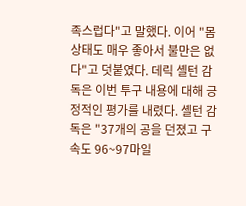족스럽다"고 말했다. 이어 "몸 상태도 매우 좋아서 불만은 없다"고 덧붙였다. 데릭 셸턴 감독은 이번 투구 내용에 대해 긍정적인 평가를 내렸다. 셸턴 감독은 "37개의 공을 던졌고 구속도 96~97마일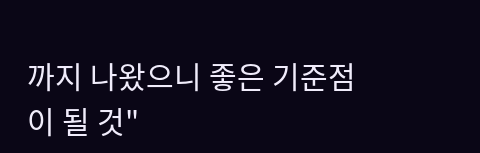까지 나왔으니 좋은 기준점이 될 것"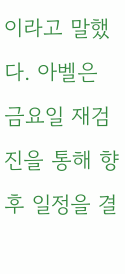이라고 말했다. 아벨은 금요일 재검진을 통해 향후 일정을 결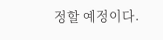정할 예정이다.